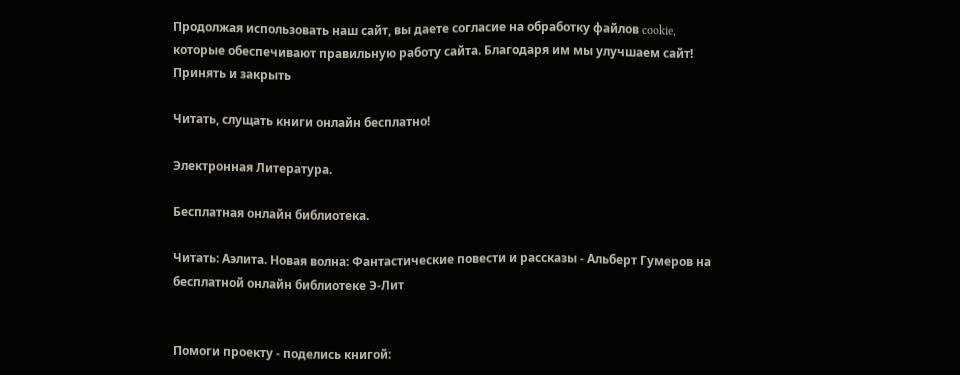Продолжая использовать наш сайт, вы даете согласие на обработку файлов cookie, которые обеспечивают правильную работу сайта. Благодаря им мы улучшаем сайт!
Принять и закрыть

Читать, слущать книги онлайн бесплатно!

Электронная Литература.

Бесплатная онлайн библиотека.

Читать: Аэлита. Новая волна: Фантастические повести и рассказы - Альберт Гумеров на бесплатной онлайн библиотеке Э-Лит


Помоги проекту - поделись книгой: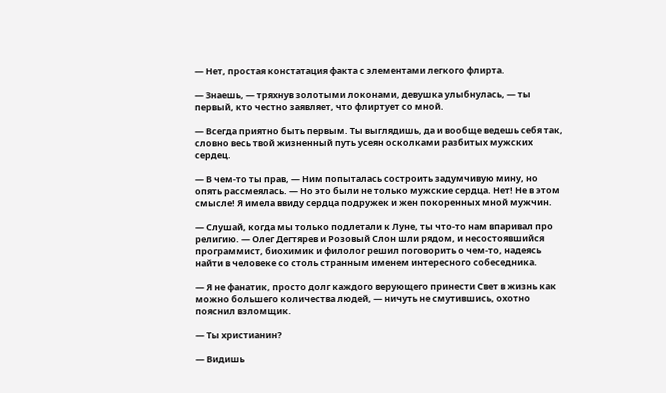— Нет, простая констатация факта с элементами легкого флирта.

— Знаешь, — тряхнув золотыми локонами, девушка улыбнулась, — ты первый, кто честно заявляет, что флиртует со мной.

— Всегда приятно быть первым. Ты выглядишь, да и вообще ведешь себя так, словно весь твой жизненный путь усеян осколками разбитых мужских сердец.

— В чем-то ты прав, — Ним попыталась состроить задумчивую мину, но опять рассмеялась. — Но это были не только мужские сердца. Нет! Не в этом смысле! Я имела ввиду сердца подружек и жен покоренных мной мужчин.

— Слушай, когда мы только подлетали к Луне, ты что-то нам впаривал про религию. — Олег Дегтярев и Розовый Слон шли рядом, и несостоявшийся программист, биохимик и филолог решил поговорить о чем-то, надеясь найти в человеке со столь странным именем интересного собеседника.

— Я не фанатик, просто долг каждого верующего принести Свет в жизнь как можно большего количества людей, — ничуть не смутившись, охотно пояснил взломщик.

— Ты христианин?

— Видишь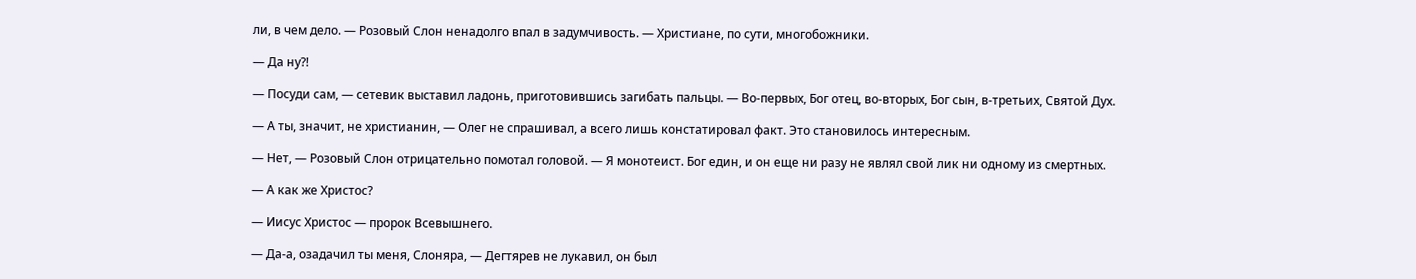ли, в чем дело. — Розовый Слон ненадолго впал в задумчивость. — Христиане, по сути, многобожники.

— Да ну?!

— Посуди сам, — сетевик выставил ладонь, приготовившись загибать пальцы. — Во-первых, Бог отец, во-вторых, Бог сын, в-третьих, Святой Дух.

— А ты, значит, не христианин, — Олег не спрашивал, а всего лишь констатировал факт. Это становилось интересным.

— Нет, — Розовый Слон отрицательно помотал головой. — Я монотеист. Бог един, и он еще ни разу не являл свой лик ни одному из смертных.

— А как же Христос?

— Иисус Христос — пророк Всевышнего.

— Да-а, озадачил ты меня, Слоняра, — Дегтярев не лукавил, он был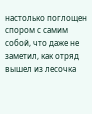настолько поглощен спором с самим собой, что даже не заметил, как отряд вышел из лесочка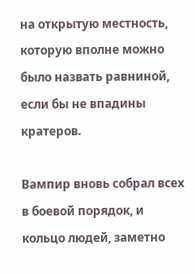на открытую местность, которую вполне можно было назвать равниной, если бы не впадины кратеров.

Вампир вновь собрал всех в боевой порядок, и кольцо людей, заметно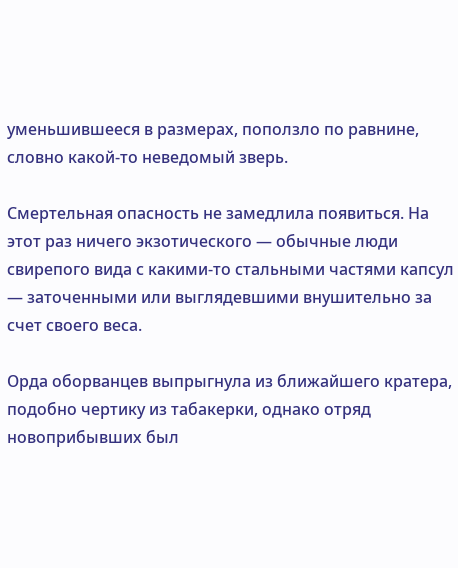уменьшившееся в размерах, поползло по равнине, словно какой-то неведомый зверь.

Смертельная опасность не замедлила появиться. На этот раз ничего экзотического — обычные люди свирепого вида с какими-то стальными частями капсул — заточенными или выглядевшими внушительно за счет своего веса.

Орда оборванцев выпрыгнула из ближайшего кратера, подобно чертику из табакерки, однако отряд новоприбывших был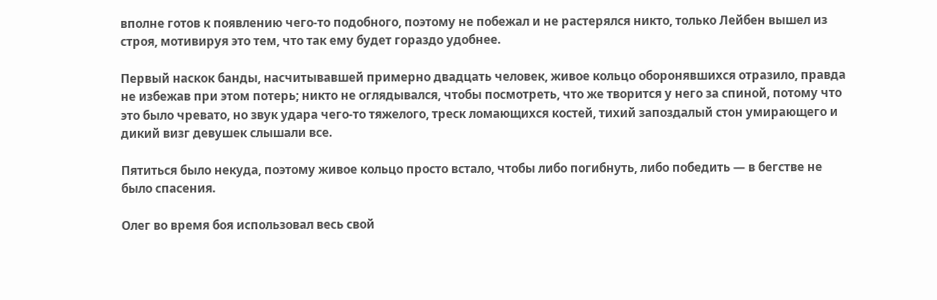вполне готов к появлению чего-то подобного, поэтому не побежал и не растерялся никто, только Лейбен вышел из строя, мотивируя это тем, что так ему будет гораздо удобнее.

Первый наскок банды, насчитывавшей примерно двадцать человек, живое кольцо оборонявшихся отразило, правда не избежав при этом потерь; никто не оглядывался, чтобы посмотреть, что же творится у него за спиной, потому что это было чревато, но звук удара чего-то тяжелого, треск ломающихся костей, тихий запоздалый стон умирающего и дикий визг девушек слышали все.

Пятиться было некуда, поэтому живое кольцо просто встало, чтобы либо погибнуть, либо победить — в бегстве не было спасения.

Олег во время боя использовал весь свой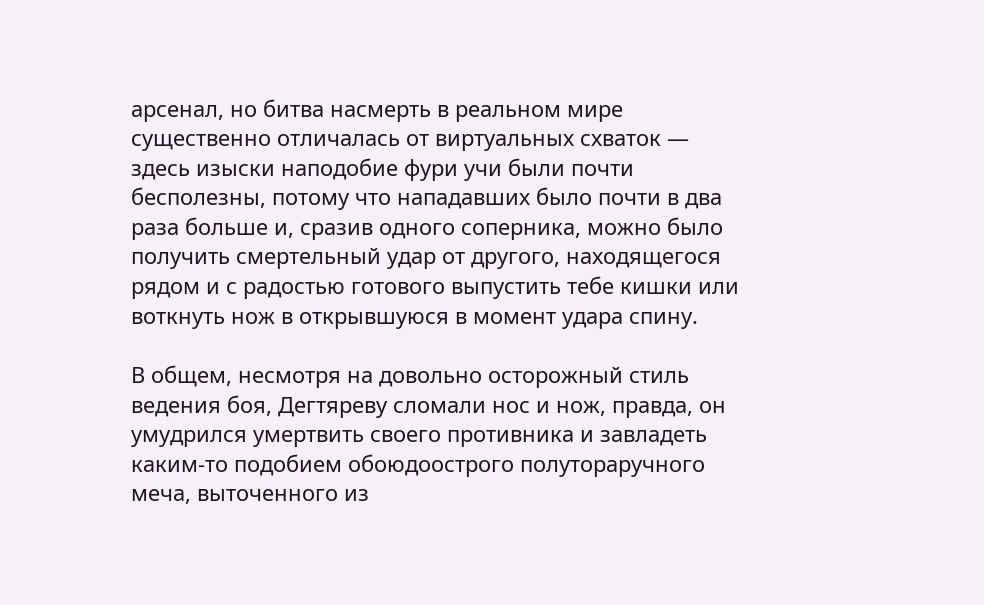арсенал, но битва насмерть в реальном мире существенно отличалась от виртуальных схваток — здесь изыски наподобие фури учи были почти бесполезны, потому что нападавших было почти в два раза больше и, сразив одного соперника, можно было получить смертельный удар от другого, находящегося рядом и с радостью готового выпустить тебе кишки или воткнуть нож в открывшуюся в момент удара спину.

В общем, несмотря на довольно осторожный стиль ведения боя, Дегтяреву сломали нос и нож, правда, он умудрился умертвить своего противника и завладеть каким-то подобием обоюдоострого полутораручного меча, выточенного из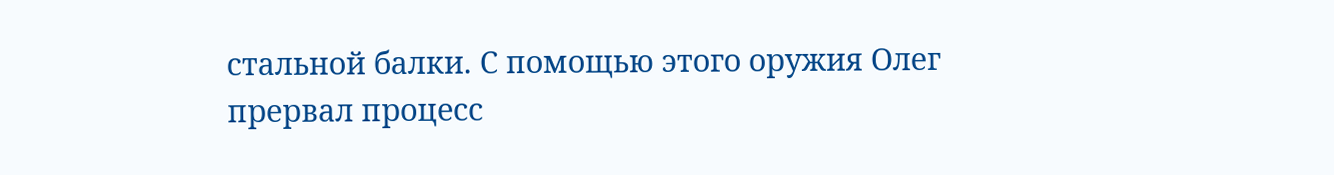стальной балки. С помощью этого оружия Олег прервал процесс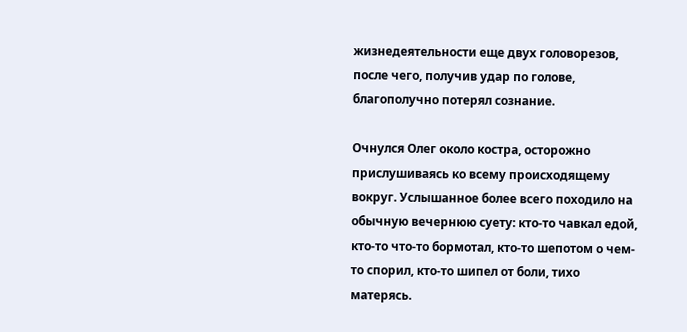жизнедеятельности еще двух головорезов, после чего, получив удар по голове, благополучно потерял сознание.

Очнулся Олег около костра, осторожно прислушиваясь ко всему происходящему вокруг. Услышанное более всего походило на обычную вечернюю суету: кто-то чавкал едой, кто-то что-то бормотал, кто-то шепотом о чем-то спорил, кто-то шипел от боли, тихо матерясь.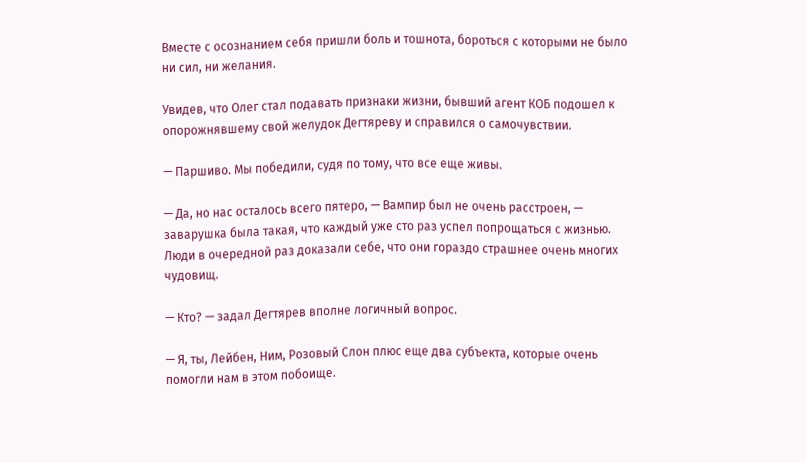Вместе с осознанием себя пришли боль и тошнота, бороться с которыми не было ни сил, ни желания.

Увидев, что Олег стал подавать признаки жизни, бывший агент КОБ подошел к опорожнявшему свой желудок Дегтяреву и справился о самочувствии.

— Паршиво. Мы победили, судя по тому, что все еще живы.

— Да, но нас осталось всего пятеро, — Вампир был не очень расстроен, — заварушка была такая, что каждый уже сто раз успел попрощаться с жизнью. Люди в очередной раз доказали себе, что они гораздо страшнее очень многих чудовищ.

— Кто? — задал Дегтярев вполне логичный вопрос.

— Я, ты, Лейбен, Ним, Розовый Слон плюс еще два субъекта, которые очень помогли нам в этом побоище.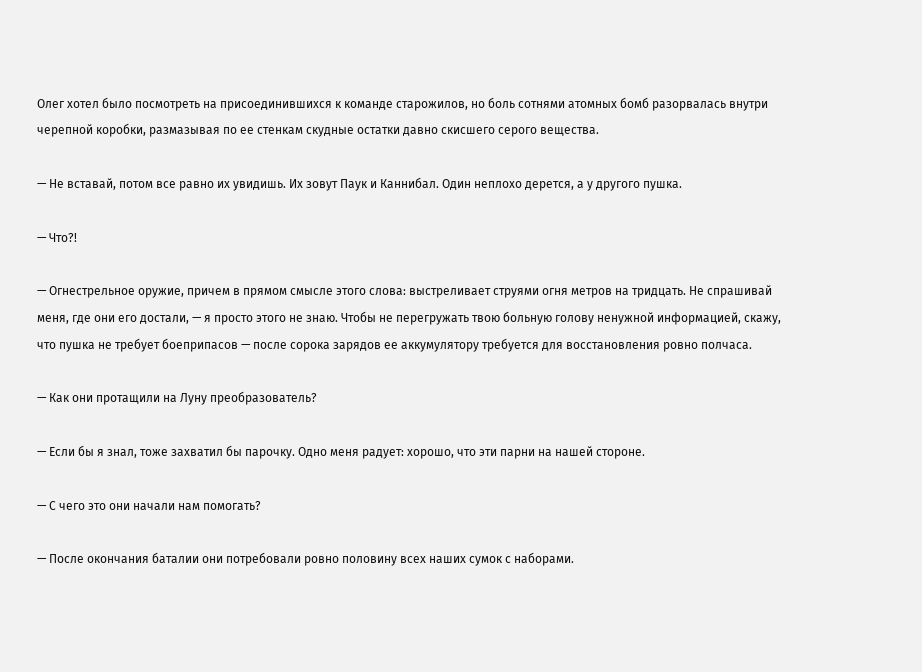Олег хотел было посмотреть на присоединившихся к команде старожилов, но боль сотнями атомных бомб разорвалась внутри черепной коробки, размазывая по ее стенкам скудные остатки давно скисшего серого вещества.

— Не вставай, потом все равно их увидишь. Их зовут Паук и Каннибал. Один неплохо дерется, а у другого пушка.

— Что?!

— Огнестрельное оружие, причем в прямом смысле этого слова: выстреливает струями огня метров на тридцать. Не спрашивай меня, где они его достали, — я просто этого не знаю. Чтобы не перегружать твою больную голову ненужной информацией, скажу, что пушка не требует боеприпасов — после сорока зарядов ее аккумулятору требуется для восстановления ровно полчаса.

— Как они протащили на Луну преобразователь?

— Если бы я знал, тоже захватил бы парочку. Одно меня радует: хорошо, что эти парни на нашей стороне.

— С чего это они начали нам помогать?

— После окончания баталии они потребовали ровно половину всех наших сумок с наборами.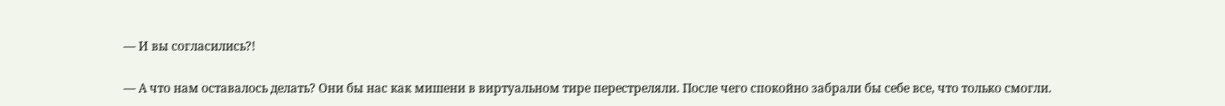— И вы согласились?!

— А что нам оставалось делать? Они бы нас как мишени в виртуальном тире перестреляли. После чего спокойно забрали бы себе все, что только смогли.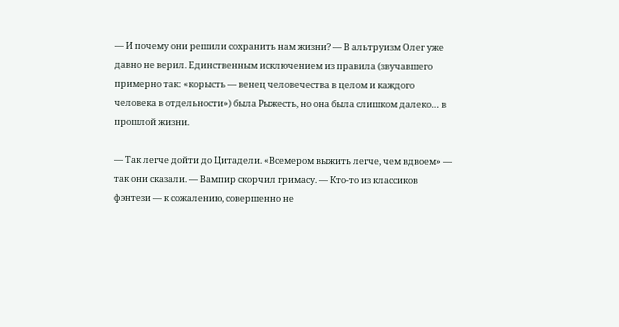— И почему они решили сохранить нам жизни? — В альтруизм Олег уже давно не верил. Единственным исключением из правила (звучавшего примерно так: «корысть — венец человечества в целом и каждого человека в отдельности») была Рыжесть, но она была слишком далеко… в прошлой жизни.

— Так легче дойти до Цитадели. «Всемером выжить легче, чем вдвоем» — так они сказали. — Вампир скорчил гримасу. — Кто-то из классиков фэнтези — к сожалению, совершенно не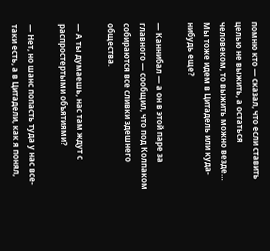помню кто — сказал, что если ставить целью не выжить, а остаться человеком, то выжить можно везде… Мы тоже идем в Цитадель или куда-нибудь еще?

— Каннибал — а он в этой паре за главного — сообщил, что под Колпаком собираются все сливки здешнего общества.

— А ты думаешь, нас там ждут с распростертыми объятиями?

— Нет, но шанс попасть туда у нас все-таки есть, а в Цитадели, как я понял,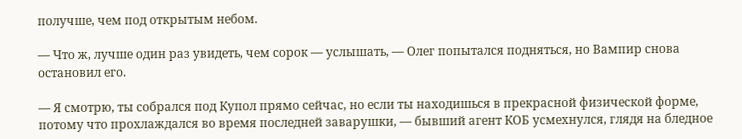получше, чем под открытым небом.

— Что ж, лучше один раз увидеть, чем сорок — услышать, — Олег попытался подняться, но Вампир снова остановил его.

— Я смотрю, ты собрался под Купол прямо сейчас, но если ты находишься в прекрасной физической форме, потому что прохлаждался во время последней заварушки, — бывший агент КОБ усмехнулся, глядя на бледное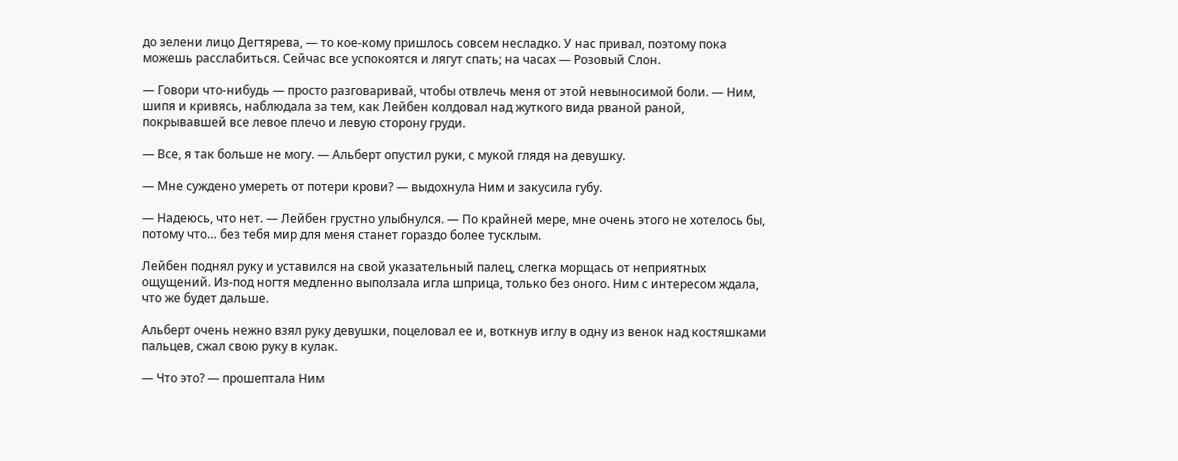до зелени лицо Дегтярева, — то кое-кому пришлось совсем несладко. У нас привал, поэтому пока можешь расслабиться. Сейчас все успокоятся и лягут спать; на часах — Розовый Слон.

— Говори что-нибудь — просто разговаривай, чтобы отвлечь меня от этой невыносимой боли. — Ним, шипя и кривясь, наблюдала за тем, как Лейбен колдовал над жуткого вида рваной раной, покрывавшей все левое плечо и левую сторону груди.

— Все, я так больше не могу. — Альберт опустил руки, с мукой глядя на девушку.

— Мне суждено умереть от потери крови? — выдохнула Ним и закусила губу.

— Надеюсь, что нет. — Лейбен грустно улыбнулся. — По крайней мере, мне очень этого не хотелось бы, потому что… без тебя мир для меня станет гораздо более тусклым.

Лейбен поднял руку и уставился на свой указательный палец, слегка морщась от неприятных ощущений. Из-под ногтя медленно выползала игла шприца, только без оного. Ним с интересом ждала, что же будет дальше.

Альберт очень нежно взял руку девушки, поцеловал ее и, воткнув иглу в одну из венок над костяшками пальцев, сжал свою руку в кулак.

— Что это? — прошептала Ним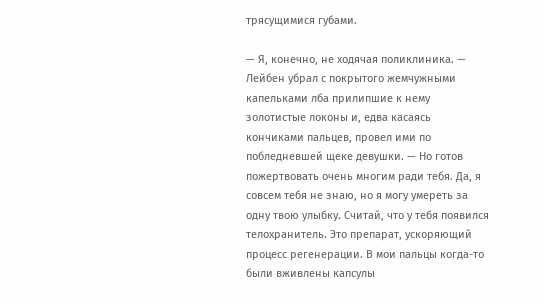трясущимися губами.

— Я, конечно, не ходячая поликлиника. — Лейбен убрал с покрытого жемчужными капельками лба прилипшие к нему золотистые локоны и, едва касаясь кончиками пальцев, провел ими по побледневшей щеке девушки. — Но готов пожертвовать очень многим ради тебя. Да, я совсем тебя не знаю, но я могу умереть за одну твою улыбку. Считай, что у тебя появился телохранитель. Это препарат, ускоряющий процесс регенерации. В мои пальцы когда-то были вживлены капсулы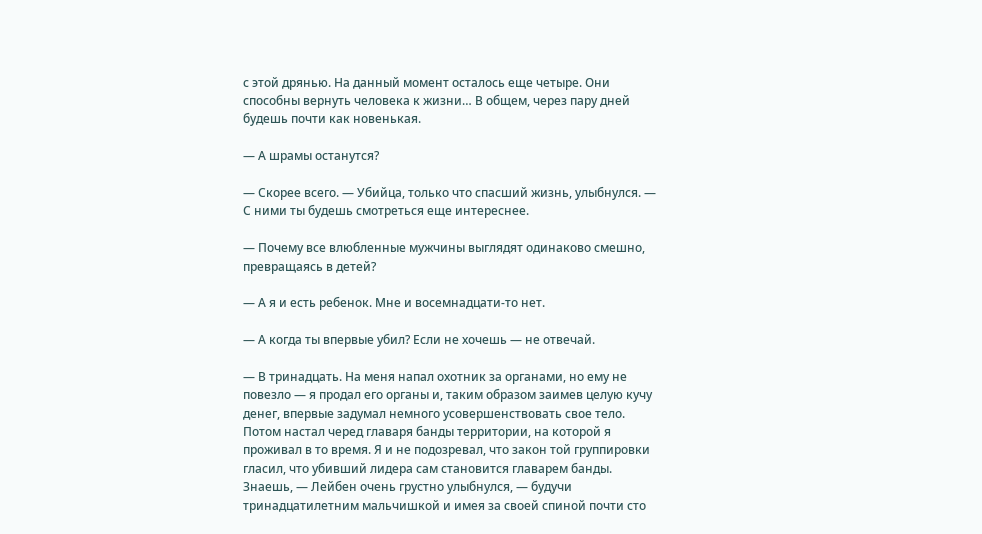с этой дрянью. На данный момент осталось еще четыре. Они способны вернуть человека к жизни… В общем, через пару дней будешь почти как новенькая.

— А шрамы останутся?

— Скорее всего. — Убийца, только что спасший жизнь, улыбнулся. — С ними ты будешь смотреться еще интереснее.

— Почему все влюбленные мужчины выглядят одинаково смешно, превращаясь в детей?

— А я и есть ребенок. Мне и восемнадцати-то нет.

— А когда ты впервые убил? Если не хочешь — не отвечай.

— В тринадцать. На меня напал охотник за органами, но ему не повезло — я продал его органы и, таким образом заимев целую кучу денег, впервые задумал немного усовершенствовать свое тело. Потом настал черед главаря банды территории, на которой я проживал в то время. Я и не подозревал, что закон той группировки гласил, что убивший лидера сам становится главарем банды. Знаешь, — Лейбен очень грустно улыбнулся, — будучи тринадцатилетним мальчишкой и имея за своей спиной почти сто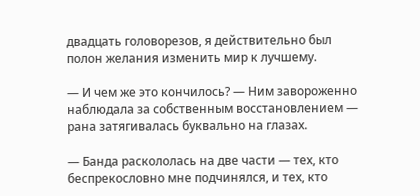двадцать головорезов, я действительно был полон желания изменить мир к лучшему.

— И чем же это кончилось? — Ним завороженно наблюдала за собственным восстановлением — рана затягивалась буквально на глазах.

— Банда раскололась на две части — тех, кто беспрекословно мне подчинялся, и тех, кто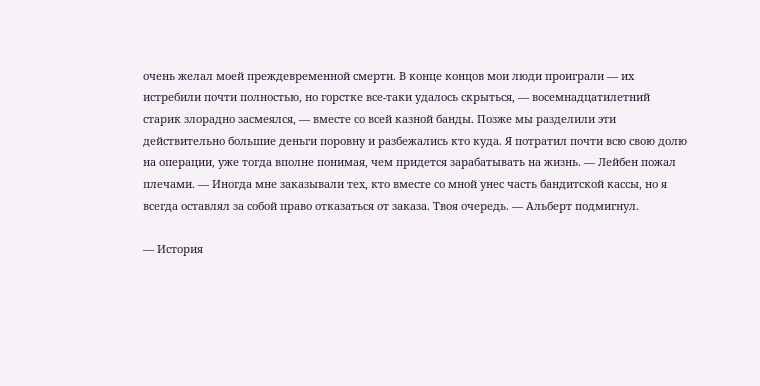очень желал моей преждевременной смерти. В конце концов мои люди проиграли — их истребили почти полностью, но горстке все-таки удалось скрыться, — восемнадцатилетний старик злорадно засмеялся, — вместе со всей казной банды. Позже мы разделили эти действительно большие деньги поровну и разбежались кто куда. Я потратил почти всю свою долю на операции, уже тогда вполне понимая, чем придется зарабатывать на жизнь. — Лейбен пожал плечами. — Иногда мне заказывали тех, кто вместе со мной унес часть бандитской кассы, но я всегда оставлял за собой право отказаться от заказа. Твоя очередь. — Альберт подмигнул.

— История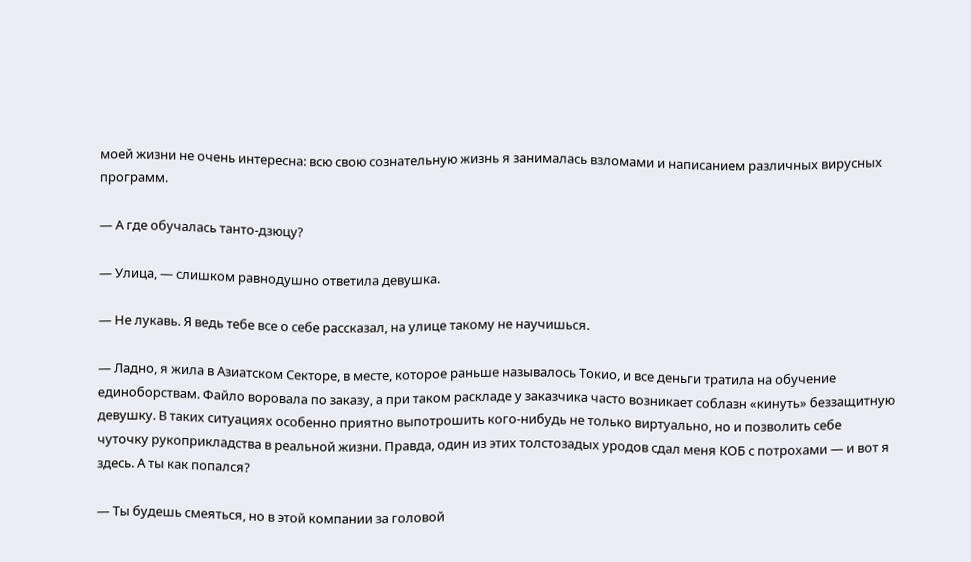моей жизни не очень интересна: всю свою сознательную жизнь я занималась взломами и написанием различных вирусных программ.

— А где обучалась танто-дзюцу?

— Улица, — слишком равнодушно ответила девушка.

— Не лукавь. Я ведь тебе все о себе рассказал, на улице такому не научишься.

— Ладно, я жила в Азиатском Секторе, в месте, которое раньше называлось Токио, и все деньги тратила на обучение единоборствам. Файло воровала по заказу, а при таком раскладе у заказчика часто возникает соблазн «кинуть» беззащитную девушку. В таких ситуациях особенно приятно выпотрошить кого-нибудь не только виртуально, но и позволить себе чуточку рукоприкладства в реальной жизни. Правда, один из этих толстозадых уродов сдал меня КОБ с потрохами — и вот я здесь. А ты как попался?

— Ты будешь смеяться, но в этой компании за головой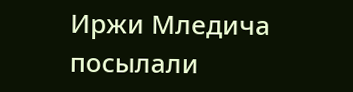Иржи Мледича посылали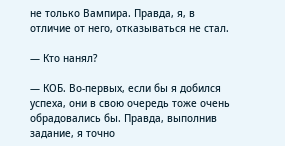не только Вампира. Правда, я, в отличие от него, отказываться не стал.

— Кто нанял?

— КОБ. Во-первых, если бы я добился успеха, они в свою очередь тоже очень обрадовались бы. Правда, выполнив задание, я точно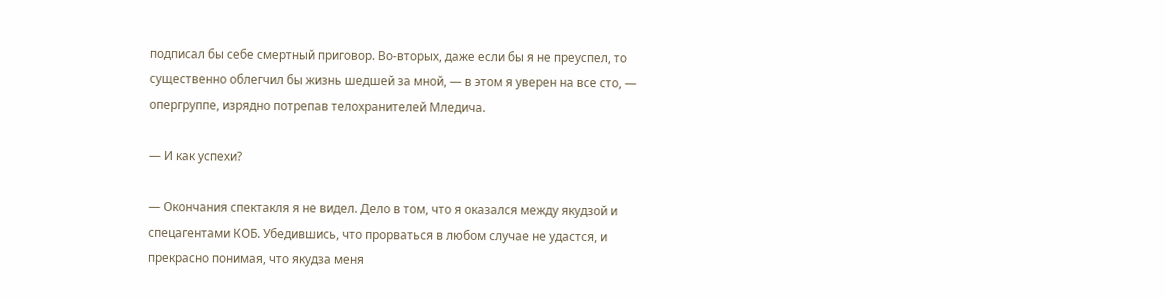подписал бы себе смертный приговор. Во-вторых, даже если бы я не преуспел, то существенно облегчил бы жизнь шедшей за мной, — в этом я уверен на все сто, — опергруппе, изрядно потрепав телохранителей Мледича.

— И как успехи?

— Окончания спектакля я не видел. Дело в том, что я оказался между якудзой и спецагентами КОБ. Убедившись, что прорваться в любом случае не удастся, и прекрасно понимая, что якудза меня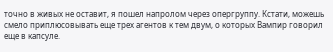точно в живых не оставит, я пошел напролом через опергруппу. Кстати, можешь смело приплюсовывать еще трех агентов к тем двум, о которых Вампир говорил еще в капсуле.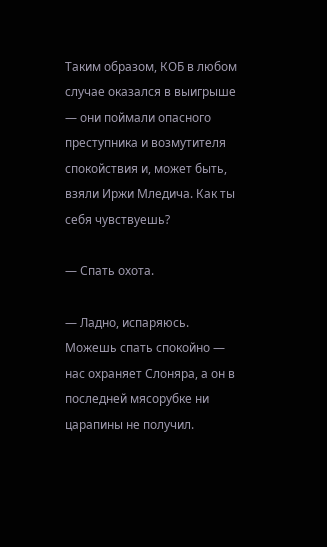Таким образом, КОБ в любом случае оказался в выигрыше — они поймали опасного преступника и возмутителя спокойствия и, может быть, взяли Иржи Мледича. Как ты себя чувствуешь?

— Спать охота.

— Ладно, испаряюсь. Можешь спать спокойно — нас охраняет Слоняра, а он в последней мясорубке ни царапины не получил.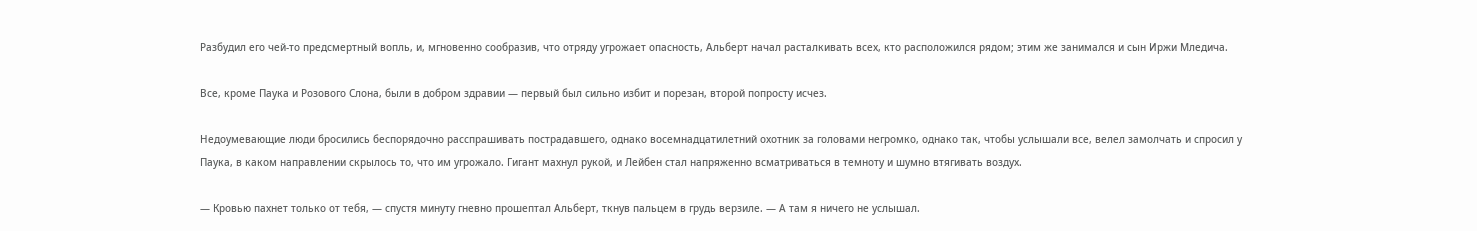Разбудил его чей-то предсмертный вопль, и, мгновенно сообразив, что отряду угрожает опасность, Альберт начал расталкивать всех, кто расположился рядом; этим же занимался и сын Иржи Мледича.

Все, кроме Паука и Розового Слона, были в добром здравии — первый был сильно избит и порезан, второй попросту исчез.

Недоумевающие люди бросились беспорядочно расспрашивать пострадавшего, однако восемнадцатилетний охотник за головами негромко, однако так, чтобы услышали все, велел замолчать и спросил у Паука, в каком направлении скрылось то, что им угрожало. Гигант махнул рукой, и Лейбен стал напряженно всматриваться в темноту и шумно втягивать воздух.

— Кровью пахнет только от тебя, — спустя минуту гневно прошептал Альберт, ткнув пальцем в грудь верзиле. — А там я ничего не услышал.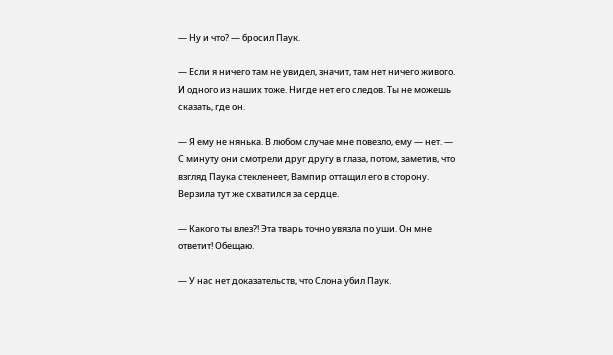— Ну и что? — бросил Паук.

— Если я ничего там не увидел, значит, там нет ничего живого. И одного из наших тоже. Нигде нет его следов. Ты не можешь сказать, где он.

— Я ему не нянька. В любом случае мне повезло, ему — нет. — С минуту они смотрели друг другу в глаза, потом, заметив, что взгляд Паука стекленеет, Вампир оттащил его в сторону. Верзила тут же схватился за сердце.

— Какого ты влез?! Эта тварь точно увязла по уши. Он мне ответит! Обещаю.

— У нас нет доказательств, что Слона убил Паук.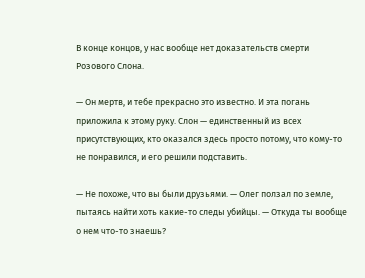В конце концов, у нас вообще нет доказательств смерти Розового Слона.

— Он мертв, и тебе прекрасно это известно. И эта погань приложила к этому руку. Слон — единственный из всех присутствующих, кто оказался здесь просто потому, что кому-то не понравился, и его решили подставить.

— Не похоже, что вы были друзьями. — Олег ползал по земле, пытаясь найти хоть какие-то следы убийцы. — Откуда ты вообще о нем что-то знаешь?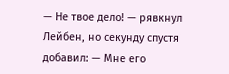— Не твое дело! — рявкнул Лейбен, но секунду спустя добавил: — Мне его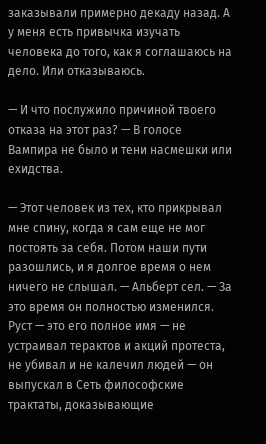заказывали примерно декаду назад. А у меня есть привычка изучать человека до того, как я соглашаюсь на дело. Или отказываюсь.

— И что послужило причиной твоего отказа на этот раз? — В голосе Вампира не было и тени насмешки или ехидства.

— Этот человек из тех, кто прикрывал мне спину, когда я сам еще не мог постоять за себя. Потом наши пути разошлись, и я долгое время о нем ничего не слышал. — Альберт сел. — За это время он полностью изменился. Руст — это его полное имя — не устраивал терактов и акций протеста, не убивал и не калечил людей — он выпускал в Сеть философские трактаты, доказывающие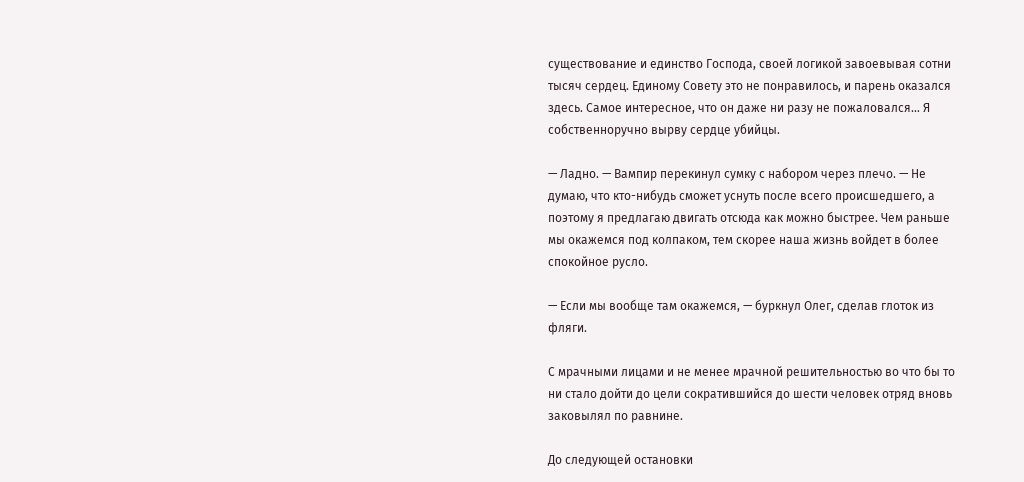существование и единство Господа, своей логикой завоевывая сотни тысяч сердец. Единому Совету это не понравилось, и парень оказался здесь. Самое интересное, что он даже ни разу не пожаловался… Я собственноручно вырву сердце убийцы.

— Ладно. — Вампир перекинул сумку с набором через плечо. — Не думаю, что кто-нибудь сможет уснуть после всего происшедшего, а поэтому я предлагаю двигать отсюда как можно быстрее. Чем раньше мы окажемся под колпаком, тем скорее наша жизнь войдет в более спокойное русло.

— Если мы вообще там окажемся, — буркнул Олег, сделав глоток из фляги.

С мрачными лицами и не менее мрачной решительностью во что бы то ни стало дойти до цели сократившийся до шести человек отряд вновь заковылял по равнине.

До следующей остановки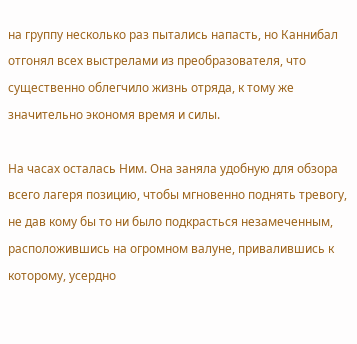на группу несколько раз пытались напасть, но Каннибал отгонял всех выстрелами из преобразователя, что существенно облегчило жизнь отряда, к тому же значительно экономя время и силы.

На часах осталась Ним. Она заняла удобную для обзора всего лагеря позицию, чтобы мгновенно поднять тревогу, не дав кому бы то ни было подкрасться незамеченным, расположившись на огромном валуне, привалившись к которому, усердно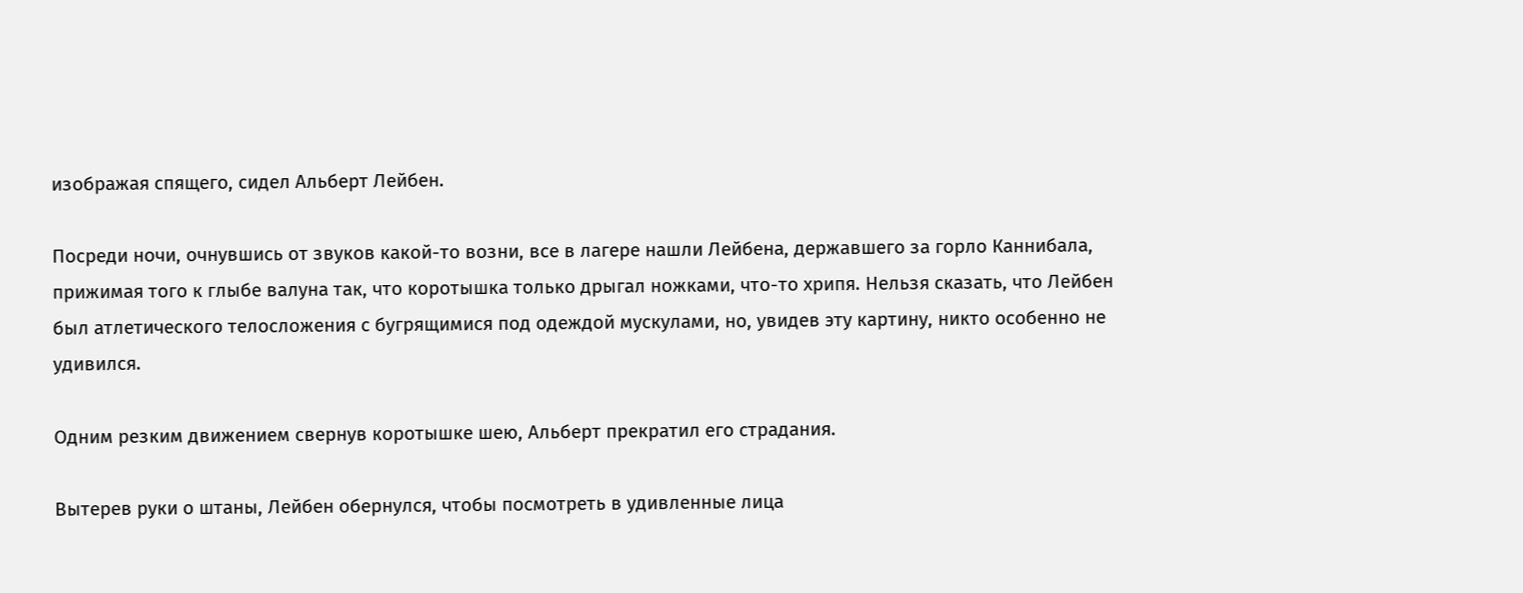изображая спящего, сидел Альберт Лейбен.

Посреди ночи, очнувшись от звуков какой-то возни, все в лагере нашли Лейбена, державшего за горло Каннибала, прижимая того к глыбе валуна так, что коротышка только дрыгал ножками, что-то хрипя. Нельзя сказать, что Лейбен был атлетического телосложения с бугрящимися под одеждой мускулами, но, увидев эту картину, никто особенно не удивился.

Одним резким движением свернув коротышке шею, Альберт прекратил его страдания.

Вытерев руки о штаны, Лейбен обернулся, чтобы посмотреть в удивленные лица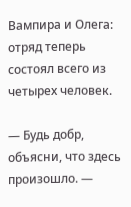Вампира и Олега: отряд теперь состоял всего из четырех человек.

— Будь добр, объясни, что здесь произошло. —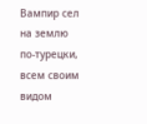Вампир сел на землю по-турецки, всем своим видом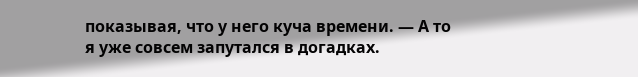показывая, что у него куча времени. — А то я уже совсем запутался в догадках.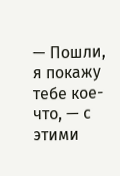— Пошли, я покажу тебе кое-что, — с этими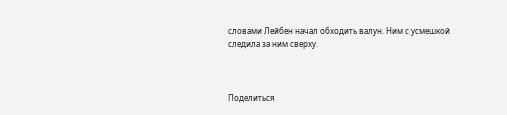словами Лейбен начал обходить валун. Ним с усмешкой следила за ним сверху.



Поделиться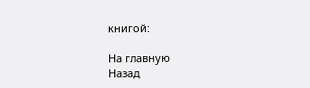книгой:

На главную
Назад